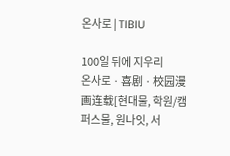온사로 | TIBIU

100일 뒤에 지우리
온사로 · 喜剧 · 校园漫画连载[현대물, 학원/캠퍼스물, 원나잇, 서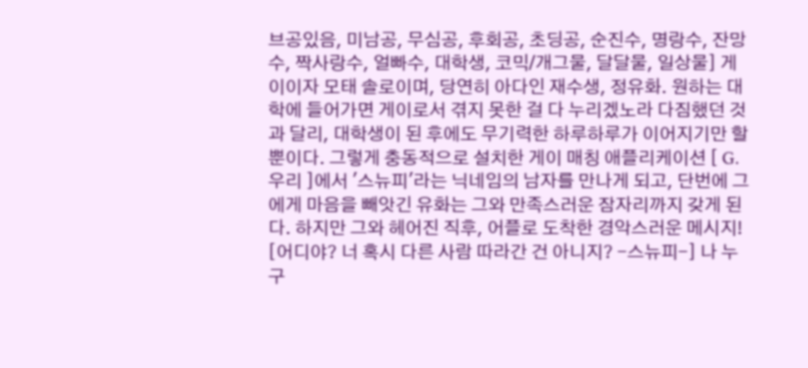브공있음, 미남공, 무심공, 후회공, 초딩공, 순진수, 명랑수, 잔망수, 짝사랑수, 얼빠수, 대학생, 코믹/개그물, 달달물, 일상물] 게이이자 모태 솔로이며, 당연히 아다인 재수생, 정유화. 원하는 대학에 들어가면 게이로서 겪지 못한 걸 다 누리겠노라 다짐했던 것과 달리, 대학생이 된 후에도 무기력한 하루하루가 이어지기만 할 뿐이다. 그렇게 충동적으로 설치한 게이 매칭 애플리케이션 [ G.우리 ]에서 '스뉴피'라는 닉네임의 남자를 만나게 되고, 단번에 그에게 마음을 빼앗긴 유화는 그와 만족스러운 잠자리까지 갖게 된다. 하지만 그와 헤어진 직후, 어플로 도착한 경악스러운 메시지! [어디야? 너 혹시 다른 사람 따라간 건 아니지? -스뉴피-] 나 누구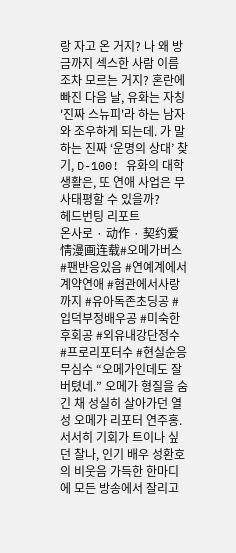랑 자고 온 거지? 나 왜 방금까지 섹스한 사람 이름조차 모르는 거지? 혼란에 빠진 다음 날, 유화는 자칭 '진짜 스뉴피'라 하는 남자와 조우하게 되는데. 가 말하는 진짜 ‘운명의 상대’ 찾기, D-100! 유화의 대학 생활은, 또 연애 사업은 무사태평할 수 있을까?
헤드번팅 리포트
온사로 · 动作 · 契约爱情漫画连载#오메가버스 #팬반응있음 #연예계에서계약연애 #혐관에서사랑까지 #유아독존초딩공 #입덕부정배우공 #미숙한후회공 #외유내강단정수 #프로리포터수 #현실순응무심수 “오메가인데도 잘 버텼네.” 오메가 형질을 숨긴 채 성실히 살아가던 열성 오메가 리포터 연주홍. 서서히 기회가 트이나 싶던 찰나, 인기 배우 성환호의 비웃음 가득한 한마디에 모든 방송에서 잘리고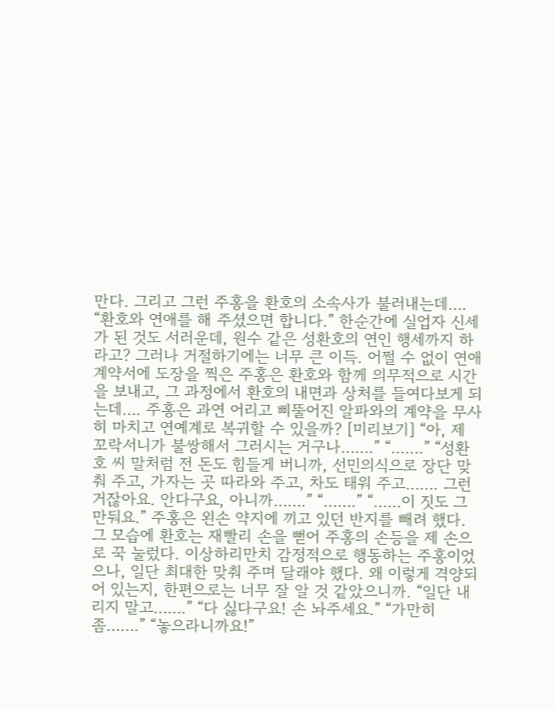만다. 그리고 그런 주홍을 환호의 소속사가 불러내는데…. “환호와 연애를 해 주셨으면 합니다.” 한순간에 실업자 신세가 된 것도 서러운데, 원수 같은 성환호의 연인 행세까지 하라고? 그러나 거절하기에는 너무 큰 이득. 어쩔 수 없이 연애 계약서에 도장을 찍은 주홍은 환호와 함께 의무적으로 시간을 보내고, 그 과정에서 환호의 내면과 상처를 들여다보게 되는데…. 주홍은 과연 어리고 삐뚤어진 알파와의 계약을 무사히 마치고 연예계로 복귀할 수 있을까? [미리보기] “아, 제 꼬락서니가 불쌍해서 그러시는 거구나…….” “…….” “성환호 씨 말처럼 전 돈도 힘들게 버니까, 선민의식으로 장단 맞춰 주고, 가자는 곳 따라와 주고, 차도 태워 주고……. 그런 거잖아요. 안다구요, 아니까…….” “…….” “……이 짓도 그만둬요.” 주홍은 왼손 약지에 끼고 있던 반지를 빼려 했다. 그 모습에 환호는 재빨리 손을 뻗어 주홍의 손등을 제 손으로 꾹 눌렀다. 이상하리만치 감정적으로 행동하는 주홍이었으나, 일단 최대한 맞춰 주며 달래야 했다. 왜 이렇게 격양되어 있는지, 한편으로는 너무 잘 알 것 같았으니까. “일단 내리지 말고…….” “다 싫다구요! 손 놔주세요.” “가만히 좀…….” “놓으라니까요!”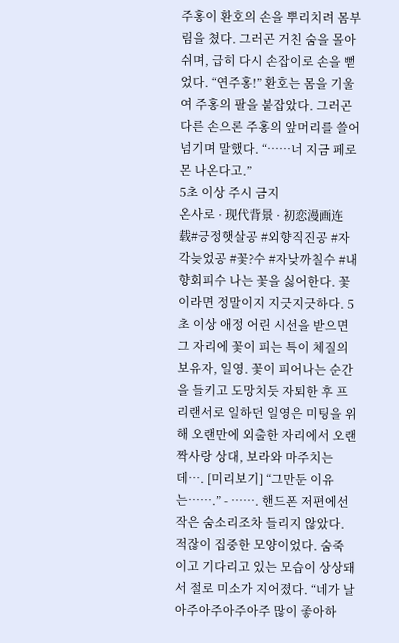주홍이 환호의 손을 뿌리치려 몸부림을 쳤다. 그러곤 거친 숨을 몰아쉬며, 급히 다시 손잡이로 손을 뻗었다. “연주홍!” 환호는 몸을 기울여 주홍의 팔을 붙잡았다. 그러곤 다른 손으론 주홍의 앞머리를 쓸어 넘기며 말했다. “……너 지금 페로몬 나온다고.”
5초 이상 주시 금지
온사로 · 现代背景 · 初恋漫画连载#긍정햇살공 #외향직진공 #자각늦었공 #꽃?수 #자낮까칠수 #내향회피수 나는 꽃을 싫어한다. 꽃이라면 정말이지 지긋지긋하다. 5초 이상 애정 어린 시선을 받으면 그 자리에 꽃이 피는 특이 체질의 보유자, 일영. 꽃이 피어나는 순간을 들키고 도망치듯 자퇴한 후 프리랜서로 일하던 일영은 미팅을 위해 오랜만에 외출한 자리에서 오랜 짝사랑 상대, 보라와 마주치는데…. [미리보기] “그만둔 이유는…….” - ……. 핸드폰 저편에선 작은 숨소리조차 들리지 않았다. 적잖이 집중한 모양이었다. 숨죽이고 기다리고 있는 모습이 상상돼서 절로 미소가 지어졌다. “네가 날 아주아주아주아주 많이 좋아하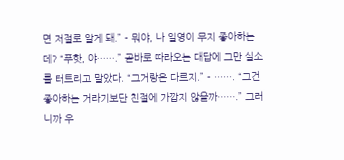면 저절로 알게 돼.” - 뭐야, 나 일영이 무지 좋아하는데? “푸핫, 야…….” 곧바로 따라오는 대답에 그만 실소를 터트리고 말았다. “그거랑은 다르지.” - ……. “그건 좋아하는 거라기보단 친절에 가깝지 않을까…….” 그러니까 우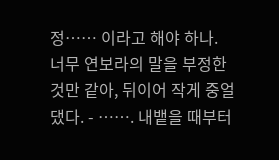정…… 이라고 해야 하나. 너무 연보라의 말을 부정한 것만 같아, 뒤이어 작게 중얼댔다. - ……. 내뱉을 때부터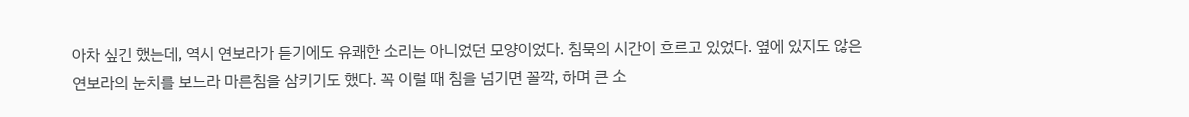아차 싶긴 했는데, 역시 연보라가 듣기에도 유쾌한 소리는 아니었던 모양이었다. 침묵의 시간이 흐르고 있었다. 옆에 있지도 않은 연보라의 눈치를 보느라 마른침을 삼키기도 했다. 꼭 이럴 때 침을 넘기면 꼴깍, 하며 큰 소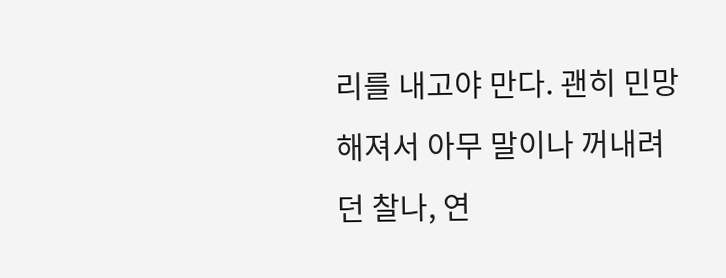리를 내고야 만다. 괜히 민망해져서 아무 말이나 꺼내려던 찰나, 연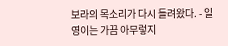보라의 목소리가 다시 들려왔다. - 일영이는 가끔 아무렇지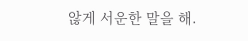않게 서운한 말을 해.